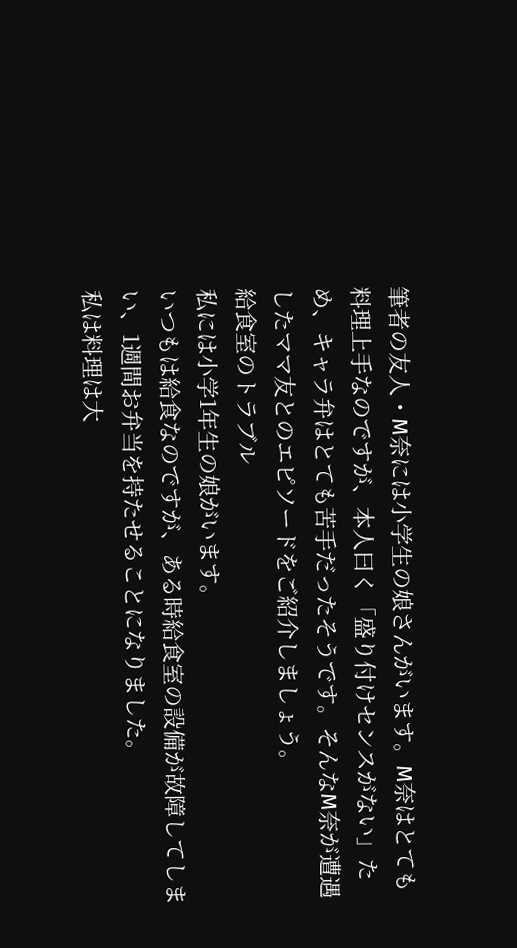筆者の友人・M奈には小学生の娘さんがいます。M奈はとても料理上手なのですが、本人曰く「盛り付けセンスがない」ため、キャラ弁はとても苦手だったそうです。そんなM奈が遭遇したママ友とのエピソードをご紹介しましょう。
給食室のトラブル
私には小学1年生の娘がいます。
いつもは給食なのですが、ある時給食室の設備が故障してしまい、1週間お弁当を持たせることになりました。
私は料理は大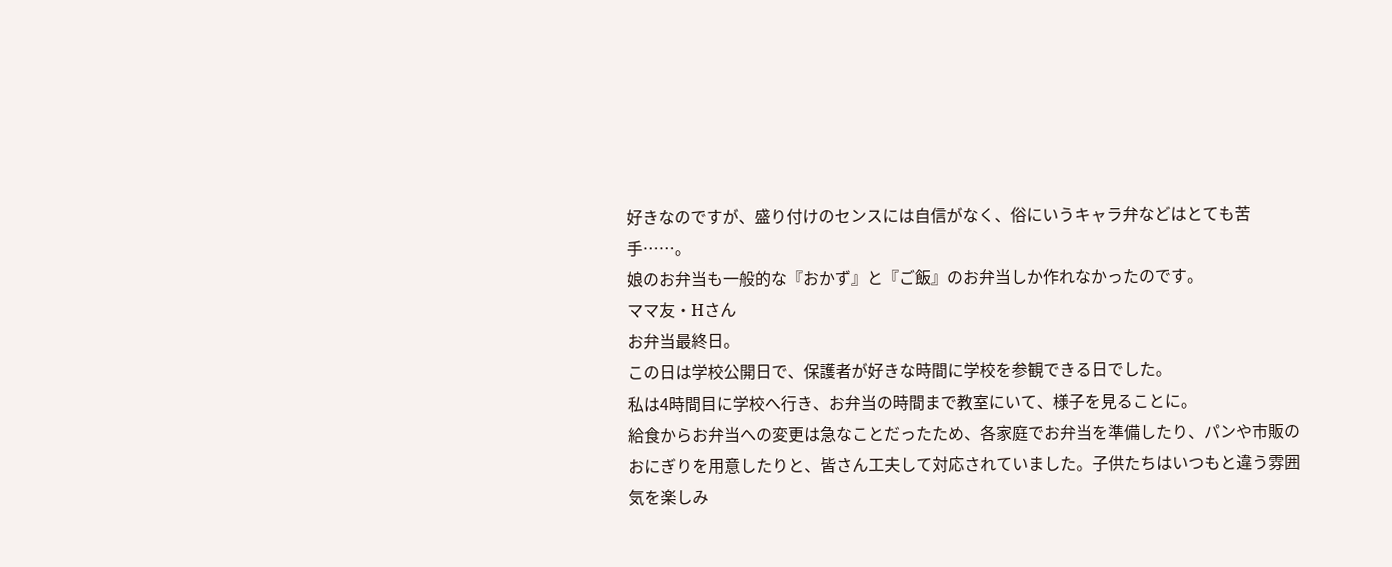好きなのですが、盛り付けのセンスには自信がなく、俗にいうキャラ弁などはとても苦手……。
娘のお弁当も一般的な『おかず』と『ご飯』のお弁当しか作れなかったのです。
ママ友・Hさん
お弁当最終日。
この日は学校公開日で、保護者が好きな時間に学校を参観できる日でした。
私は4時間目に学校へ行き、お弁当の時間まで教室にいて、様子を見ることに。
給食からお弁当への変更は急なことだったため、各家庭でお弁当を準備したり、パンや市販のおにぎりを用意したりと、皆さん工夫して対応されていました。子供たちはいつもと違う雰囲気を楽しみ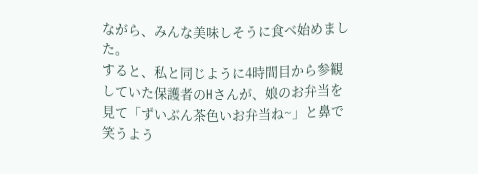ながら、みんな美味しそうに食べ始めました。
すると、私と同じように4時間目から参観していた保護者のHさんが、娘のお弁当を見て「ずいぶん茶色いお弁当ね~」と鼻で笑うよう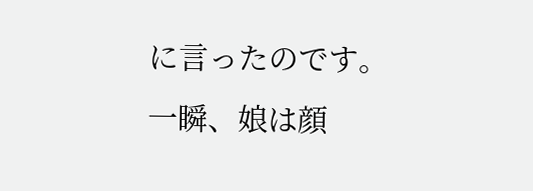に言ったのです。
一瞬、娘は顔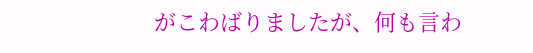がこわばりましたが、何も言わ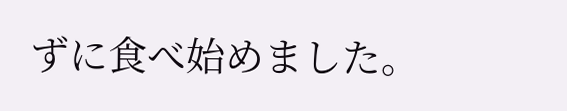ずに食べ始めました。